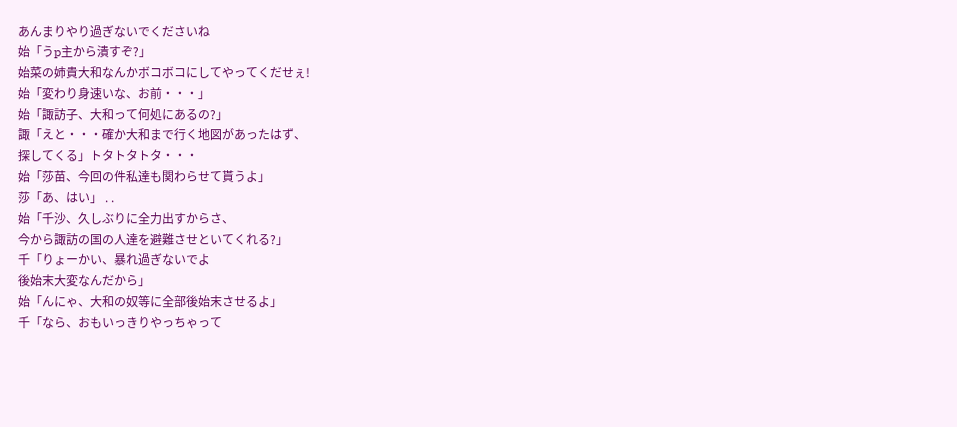あんまりやり過ぎないでくださいね
始「うp主から潰すぞ?」
始菜の姉貴大和なんかボコボコにしてやってくだせぇ!
始「変わり身速いな、お前・・・」
始「諏訪子、大和って何処にあるの?」
諏「えと・・・確か大和まで行く地図があったはず、
探してくる」トタトタトタ・・・
始「莎苗、今回の件私達も関わらせて貰うよ」
莎「あ、はい」 . .
始「千沙、久しぶりに全力出すからさ、
今から諏訪の国の人達を避難させといてくれる?」
千「りょーかい、暴れ過ぎないでよ
後始末大変なんだから」
始「んにゃ、大和の奴等に全部後始末させるよ」
千「なら、おもいっきりやっちゃって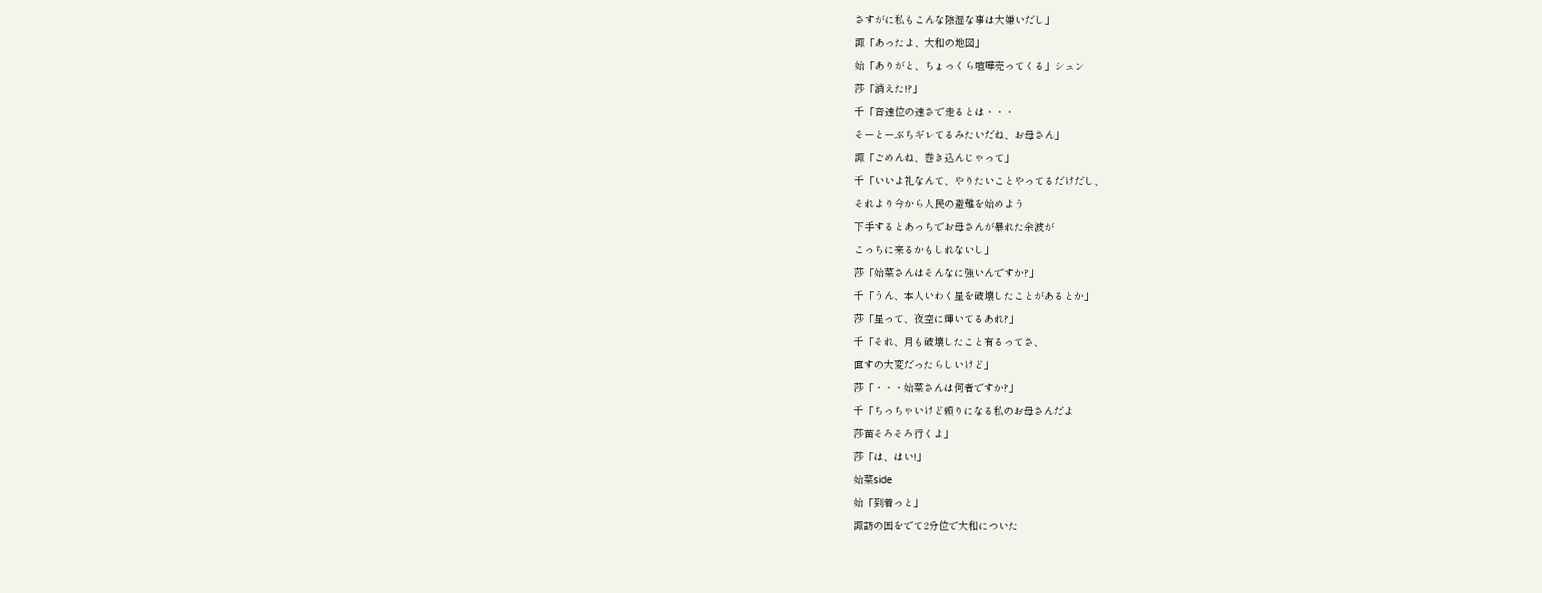さすがに私もこんな陰湿な事は大嫌いだし」
諏「あったよ、大和の地図」
始「ありがと、ちょっくら喧嘩売ってくる」シュン
莎「消えた!?」
千「音速位の速さで走るとは・・・
そーとーぶちギレてるみたいだね、お母さん」
諏「ごめんね、巻き込んじゃって」
千「いいよ礼なんて、やりたいことやってるだけだし、
それより今から人民の避難を始めよう
下手するとあっちでお母さんが暴れた余波が
こっちに来るかもしれないし」
莎「始菜さんはそんなに強いんですか?」
千「うん、本人いわく星を破壊したことがあるとか」
莎「星って、夜空に輝いてるあれ?」
千「それ、月も破壊したこと有るってさ、
直すの大変だったらしいけど」
莎「・・・始菜さんは何者ですか?」
千「ちっちゃいけど頼りになる私のお母さんだよ
莎苗そろそろ行くよ」
莎「は、はい!」
始菜side
始「到着っと」
諏訪の国をでて2分位で大和についた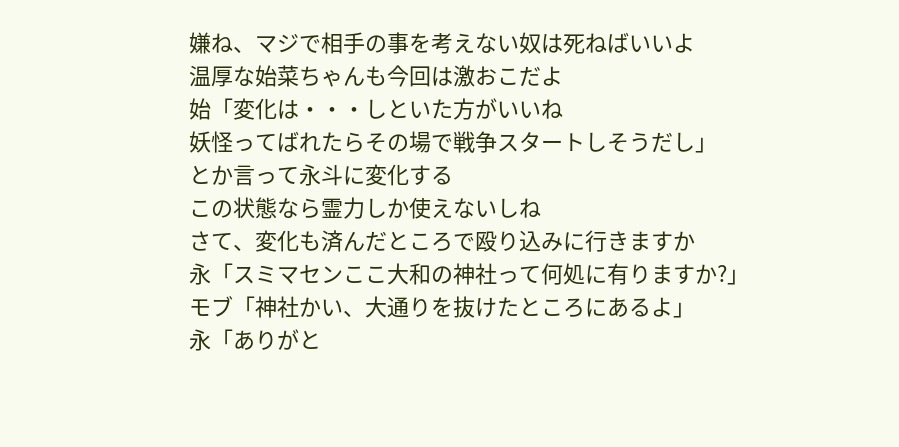嫌ね、マジで相手の事を考えない奴は死ねばいいよ
温厚な始菜ちゃんも今回は激おこだよ
始「変化は・・・しといた方がいいね
妖怪ってばれたらその場で戦争スタートしそうだし」
とか言って永斗に変化する
この状態なら霊力しか使えないしね
さて、変化も済んだところで殴り込みに行きますか
永「スミマセンここ大和の神社って何処に有りますか?」
モブ「神社かい、大通りを抜けたところにあるよ」
永「ありがと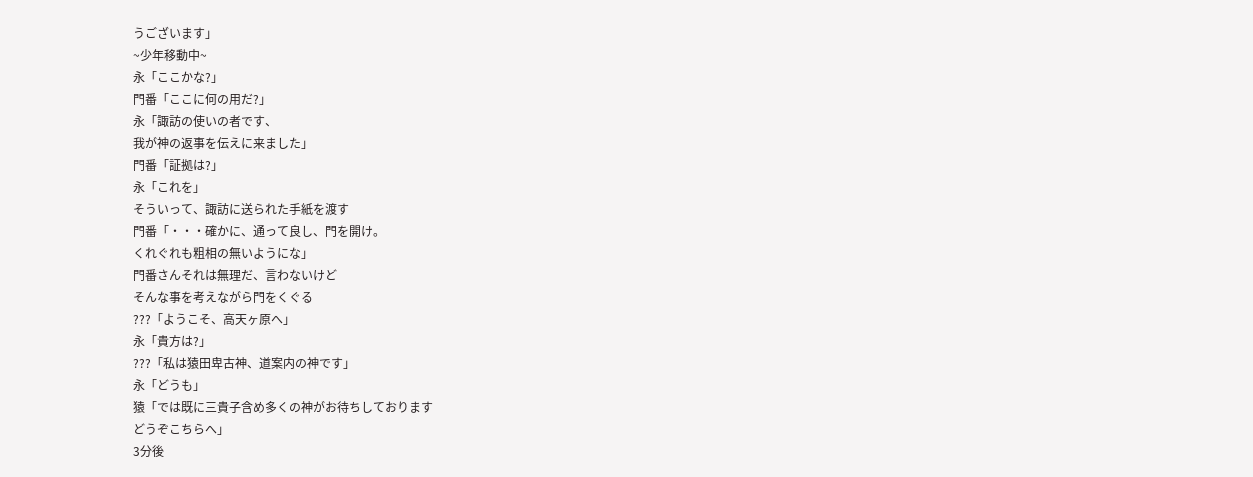うございます」
~少年移動中~
永「ここかな?」
門番「ここに何の用だ?」
永「諏訪の使いの者です、
我が神の返事を伝えに来ました」
門番「証拠は?」
永「これを」
そういって、諏訪に送られた手紙を渡す
門番「・・・確かに、通って良し、門を開け。
くれぐれも粗相の無いようにな」
門番さんそれは無理だ、言わないけど
そんな事を考えながら門をくぐる
???「ようこそ、高天ヶ原へ」
永「貴方は?」
???「私は猿田卑古神、道案内の神です」
永「どうも」
猿「では既に三貴子含め多くの神がお待ちしております
どうぞこちらへ」
3分後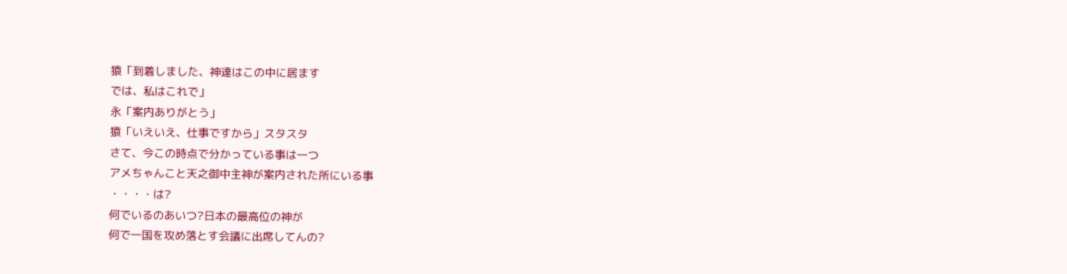猿「到着しました、神達はこの中に居ます
では、私はこれで」
永「案内ありがとう」
猿「いえいえ、仕事ですから」スタスタ
さて、今この時点で分かっている事は一つ
アメちゃんこと天之御中主神が案内された所にいる事
・・・・は?
何でいるのあいつ?日本の最高位の神が
何で一国を攻め落とす会議に出席してんの?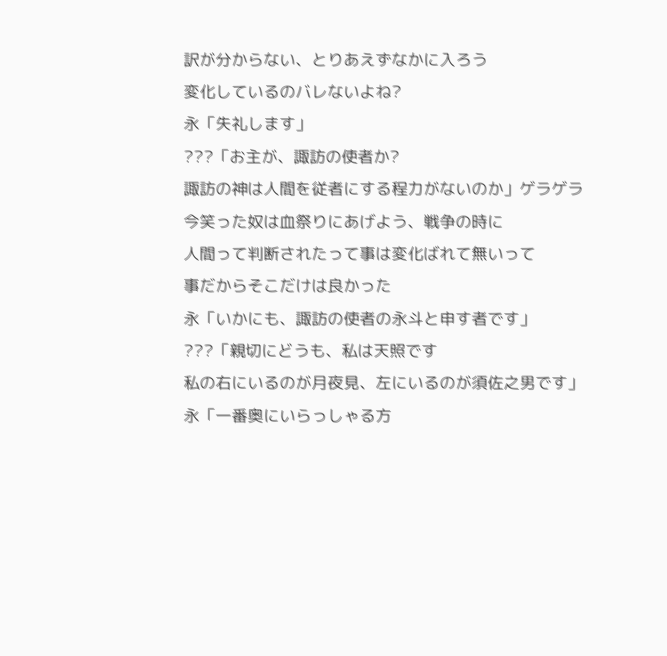訳が分からない、とりあえずなかに入ろう
変化しているのバレないよね?
永「失礼します」
???「お主が、諏訪の使者か?
諏訪の神は人間を従者にする程力がないのか」ゲラゲラ
今笑った奴は血祭りにあげよう、戦争の時に
人間って判断されたって事は変化ばれて無いって
事だからそこだけは良かった
永「いかにも、諏訪の使者の永斗と申す者です」
???「親切にどうも、私は天照です
私の右にいるのが月夜見、左にいるのが須佐之男です」
永「一番奥にいらっしゃる方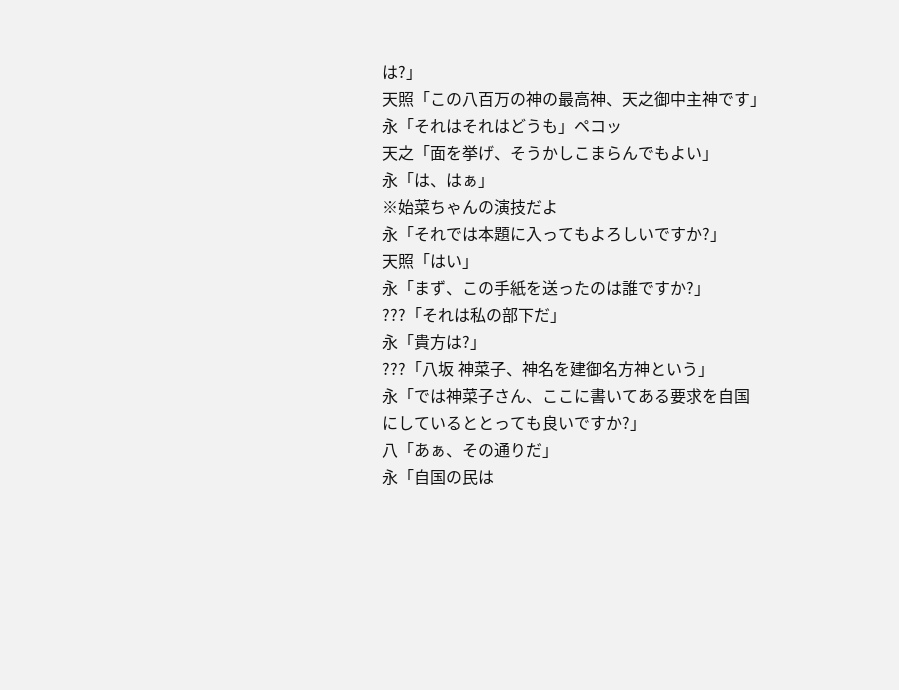は?」
天照「この八百万の神の最高神、天之御中主神です」
永「それはそれはどうも」ペコッ
天之「面を挙げ、そうかしこまらんでもよい」
永「は、はぁ」
※始菜ちゃんの演技だよ
永「それでは本題に入ってもよろしいですか?」
天照「はい」
永「まず、この手紙を送ったのは誰ですか?」
???「それは私の部下だ」
永「貴方は?」
???「八坂 神菜子、神名を建御名方神という」
永「では神菜子さん、ここに書いてある要求を自国
にしているととっても良いですか?」
八「あぁ、その通りだ」
永「自国の民は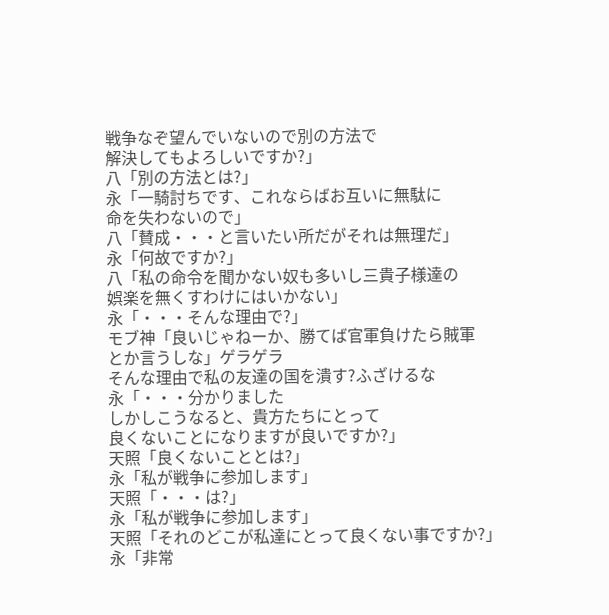戦争なぞ望んでいないので別の方法で
解決してもよろしいですか?」
八「別の方法とは?」
永「一騎討ちです、これならばお互いに無駄に
命を失わないので」
八「賛成・・・と言いたい所だがそれは無理だ」
永「何故ですか?」
八「私の命令を聞かない奴も多いし三貴子様達の
娯楽を無くすわけにはいかない」
永「・・・そんな理由で?」
モブ神「良いじゃねーか、勝てば官軍負けたら賊軍
とか言うしな」ゲラゲラ
そんな理由で私の友達の国を潰す?ふざけるな
永「・・・分かりました
しかしこうなると、貴方たちにとって
良くないことになりますが良いですか?」
天照「良くないこととは?」
永「私が戦争に参加します」
天照「・・・は?」
永「私が戦争に参加します」
天照「それのどこが私達にとって良くない事ですか?」
永「非常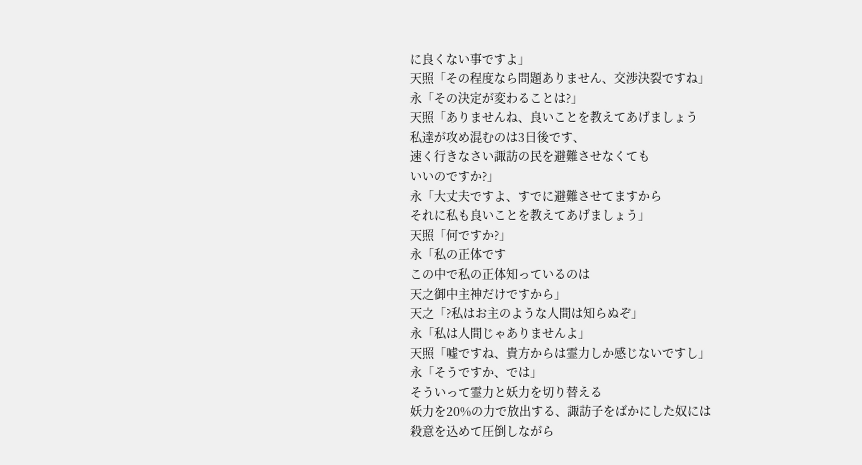に良くない事ですよ」
天照「その程度なら問題ありません、交渉決裂ですね」
永「その決定が変わることは?」
天照「ありませんね、良いことを教えてあげましょう
私達が攻め混むのは3日後です、
速く行きなさい諏訪の民を避難させなくても
いいのですか?」
永「大丈夫ですよ、すでに避難させてますから
それに私も良いことを教えてあげましょう」
天照「何ですか?」
永「私の正体です
この中で私の正体知っているのは
天之御中主神だけですから」
天之「?私はお主のような人間は知らぬぞ」
永「私は人間じゃありませんよ」
天照「嘘ですね、貴方からは霊力しか感じないですし」
永「そうですか、では」
そういって霊力と妖力を切り替える
妖力を20%の力で放出する、諏訪子をばかにした奴には
殺意を込めて圧倒しながら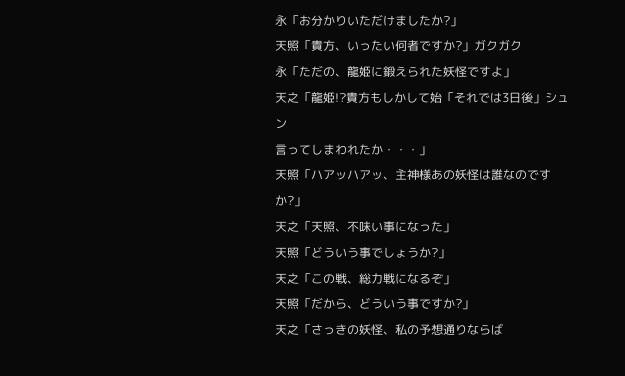永「お分かりいただけましたか?」
天照「貴方、いったい何者ですか?」ガクガク
永「ただの、龍姫に鍛えられた妖怪ですよ」
天之「龍姫!?貴方もしかして始「それでは3日後」シュン
言ってしまわれたか・・・」
天照「ハアッハアッ、主神様あの妖怪は誰なのですか?」
天之「天照、不味い事になった」
天照「どういう事でしょうか?」
天之「この戦、総力戦になるぞ」
天照「だから、どういう事ですか?」
天之「さっきの妖怪、私の予想通りならば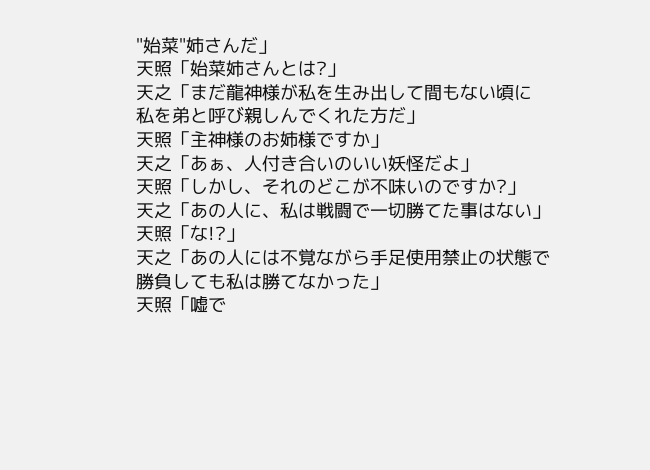"始菜"姉さんだ」
天照「始菜姉さんとは?」
天之「まだ龍神様が私を生み出して間もない頃に
私を弟と呼び親しんでくれた方だ」
天照「主神様のお姉様ですか」
天之「あぁ、人付き合いのいい妖怪だよ」
天照「しかし、それのどこが不味いのですか?」
天之「あの人に、私は戦闘で一切勝てた事はない」
天照「な!?」
天之「あの人には不覚ながら手足使用禁止の状態で
勝負しても私は勝てなかった」
天照「嘘で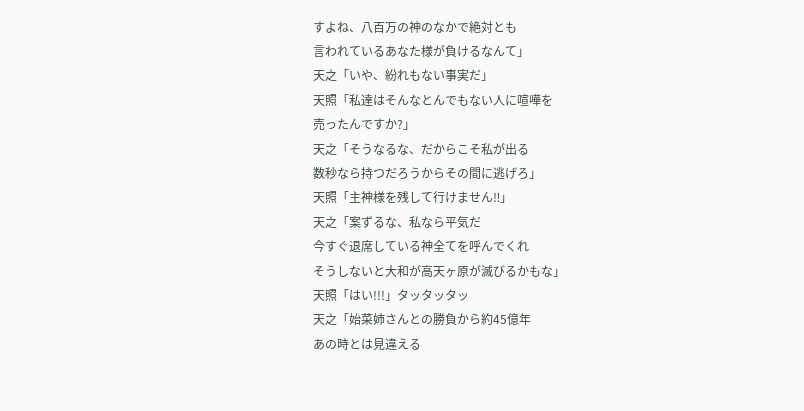すよね、八百万の神のなかで絶対とも
言われているあなた様が負けるなんて」
天之「いや、紛れもない事実だ」
天照「私達はそんなとんでもない人に喧嘩を
売ったんですか?」
天之「そうなるな、だからこそ私が出る
数秒なら持つだろうからその間に逃げろ」
天照「主神様を残して行けません‼」
天之「案ずるな、私なら平気だ
今すぐ退席している神全てを呼んでくれ
そうしないと大和が高天ヶ原が滅びるかもな」
天照「はい!!!」タッタッタッ
天之「始菜姉さんとの勝負から約45億年
あの時とは見違える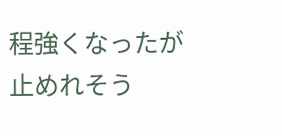程強くなったが
止めれそう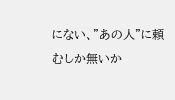にない、"あの人"に頼むしか無いか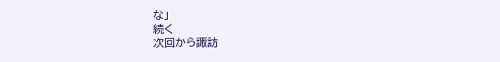な」
続く
次回から諏訪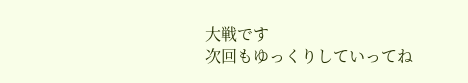大戦です
次回もゆっくりしていってね